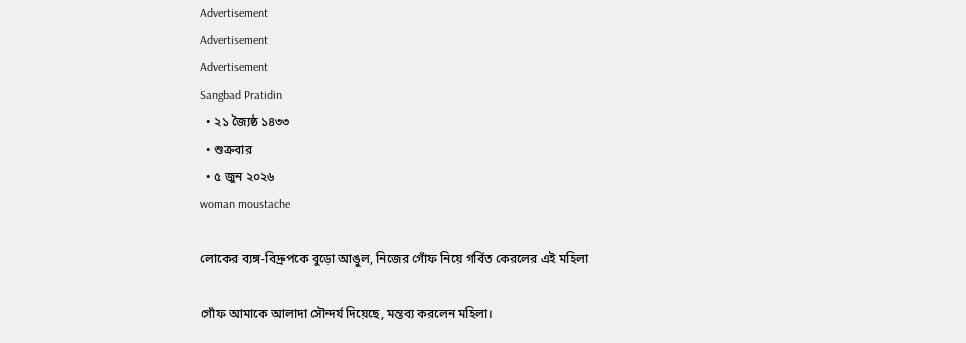Advertisement
Advertisement
Advertisement
Sangbad Pratidin
  • ২১ জ্যৈষ্ঠ ১৪৩৩
  • শুক্রবার
  • ৫ জুন ২০২৬
woman moustache

লোকের ব্যঙ্গ-বিদ্রুপকে বুড়ো আঙুল, নিজের গোঁফ নিয়ে গর্বিত কেরলের এই মহিলা

গোঁফ আমাকে আলাদা সৌন্দর্য দিয়েছে, মন্তব্য করলেন মহিলা।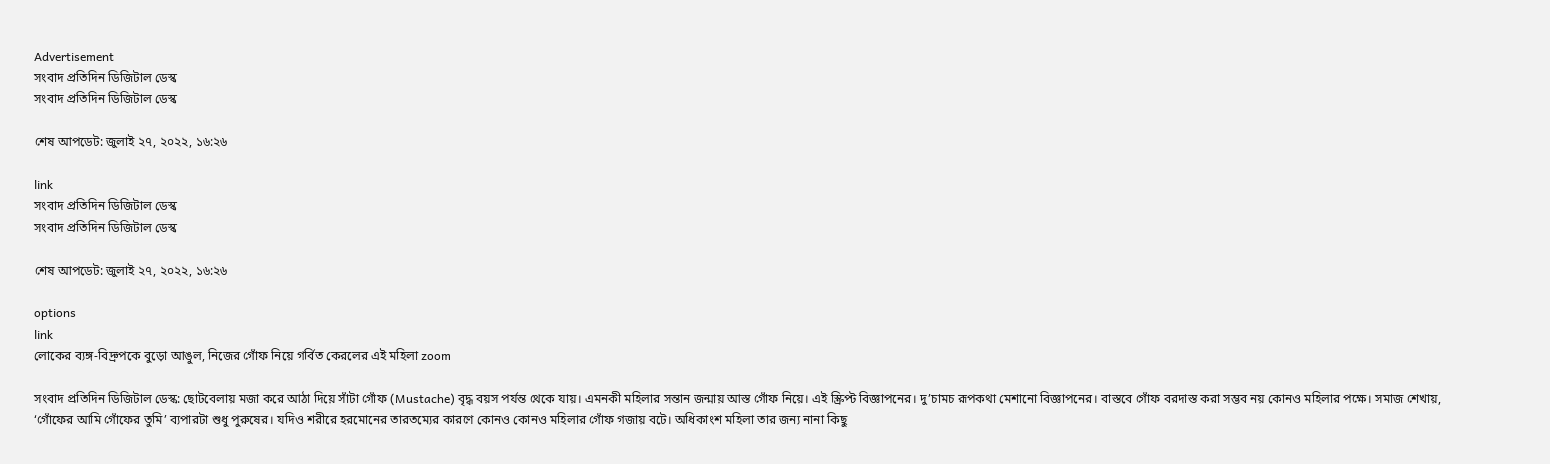Advertisement
সংবাদ প্রতিদিন ডিজিটাল ডেস্ক
সংবাদ প্রতিদিন ডিজিটাল ডেস্ক

শেষ আপডেট: জুলাই ২৭, ২০২২, ১৬:২৬

link
সংবাদ প্রতিদিন ডিজিটাল ডেস্ক
সংবাদ প্রতিদিন ডিজিটাল ডেস্ক

শেষ আপডেট: জুলাই ২৭, ২০২২, ১৬:২৬

options
link
লোকের ব্যঙ্গ-বিদ্রুপকে বুড়ো আঙুল, নিজের গোঁফ নিয়ে গর্বিত কেরলের এই মহিলা zoom

সংবাদ প্রতিদিন ডিজিটাল ডেস্ক: ছোটবেলায় মজা করে আঠা দিয়ে সাঁটা গোঁফ (Mustache) বৃদ্ধ বয়স পর্যন্ত থেকে যায়। এমনকী মহিলার সন্তান জন্মায় আস্ত গোঁফ নিয়ে। এই স্ক্রিপ্ট বিজ্ঞাপনের। দু’চামচ রূপকথা মেশানো বিজ্ঞাপনের। বাস্তবে গোঁফ বরদাস্ত করা সম্ভব নয় কোনও মহিলার পক্ষে। সমাজ শেখায়, ‘গোঁফের আমি গোঁফের তুমি’ ব্যপারটা শুধু পুরুষের। যদিও শরীরে হরমোনের তারতম্যের কারণে কোনও কোনও মহিলার গোঁফ গজায় বটে। অধিকাংশ মহিলা তার জন্য নানা কিছু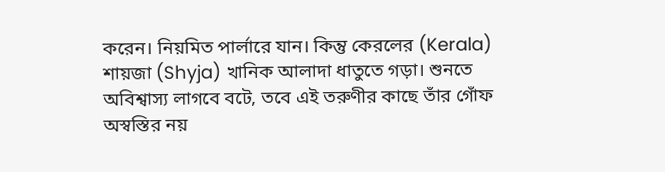করেন। নিয়মিত পার্লারে যান। কিন্তু কেরলের (Kerala) শায়জা (Shyja) খানিক আলাদা ধাতুতে গড়া। শুনতে অবিশ্বাস্য লাগবে বটে, তবে এই তরুণীর কাছে তাঁর গোঁফ অস্বস্তির নয়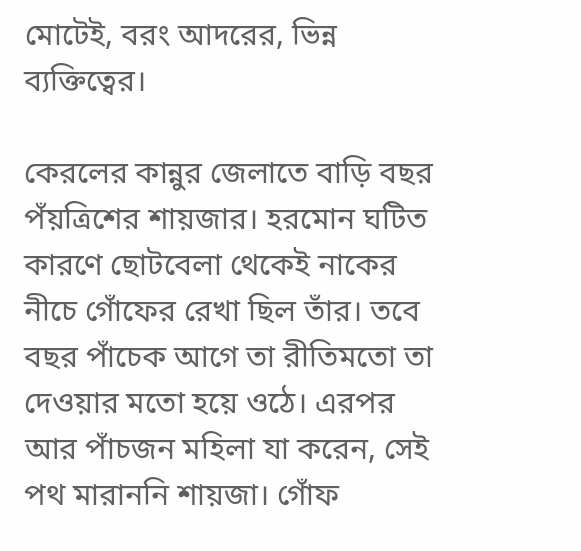মোটেই, বরং আদরের, ভিন্ন ব্যক্তিত্বের।

কেরলের কান্নুর জেলাতে বাড়ি বছর পঁয়ত্রিশের শায়জার। হরমোন ঘটিত কারণে ছোটবেলা থেকেই নাকের নীচে গোঁফের রেখা ছিল তাঁর। তবে বছর পাঁচেক আগে তা রীতিমতো তা দেওয়ার মতো হয়ে ওঠে। এরপর আর পাঁচজন মহিলা যা করেন, সেই পথ মারাননি শায়জা। গোঁফ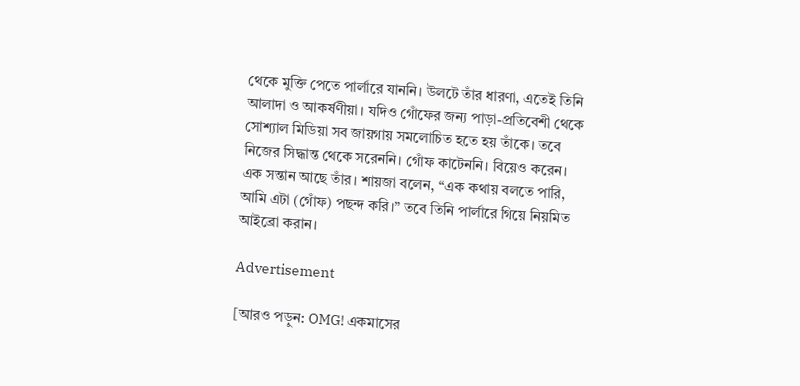থেকে মুক্তি পেতে পার্লারে যাননি। উলটে তাঁর ধারণা, এতেই তিনি আলাদা ও আকর্ষণীয়া। যদিও গোঁফের জন্য পাড়া-প্রতিবেশী থেকে সোশ্যাল মিডিয়া সব জায়গায় সমলোচিত হতে হয় তাঁকে। তবে নিজের সিদ্ধান্ত থেকে সরেননি। গোঁফ কাটেননি। বিয়েও করেন। এক সন্তান আছে তাঁর। শায়জা বলেন, “এক কথায় বলতে পারি, আমি এটা (গোঁফ) পছন্দ করি।” তবে তিনি পার্লারে গিয়ে নিয়মিত আইব্রো করান।

Advertisement

[আরও পড়ুন: OMG! একমাসের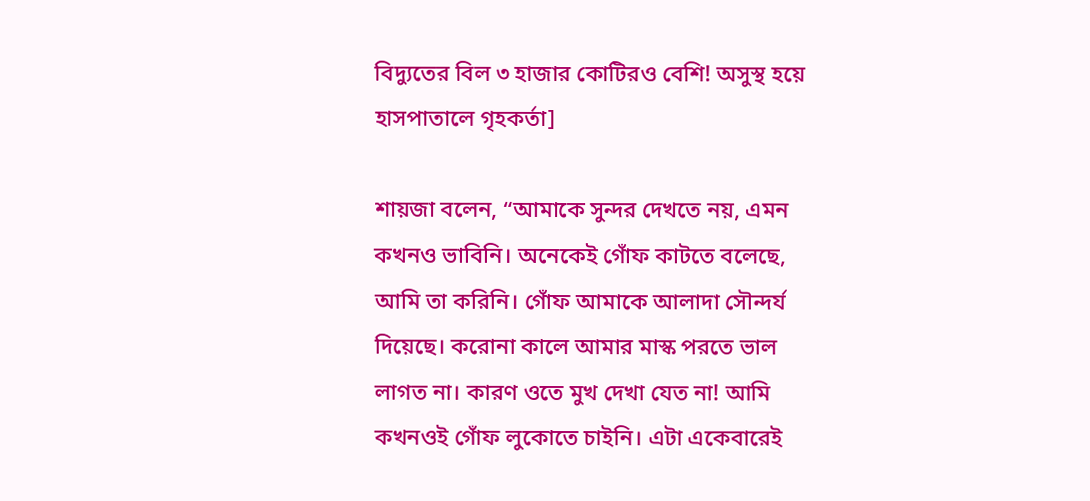বিদ্যুতের বিল ৩ হাজার কোটিরও বেশি! অসুস্থ হয়ে হাসপাতালে গৃহকর্তা]

শায়জা বলেন, “আমাকে সুন্দর দেখতে নয়, এমন কখনও ভাবিনি। অনেকেই গোঁফ কাটতে বলেছে, আমি তা করিনি। গোঁফ আমাকে আলাদা সৌন্দর্য দিয়েছে। করোনা কালে আমার মাস্ক পরতে ভাল লাগত না। কারণ ওতে মুখ দেখা যেত না! আমি কখনওই গোঁফ লুকোতে চাইনি। এটা একেবারেই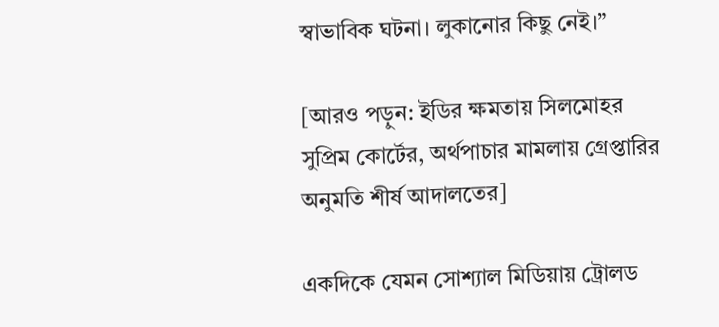স্বাভাবিক ঘটনা। লুকানোর কিছু নেই।”

[আরও পড়ুন: ইডির ক্ষমতায় সিলমোহর সুপ্রিম কোর্টের, অর্থপাচার মামলায় গ্রেপ্তারির অনুমতি শীর্ষ আদালতের]

একদিকে যেমন সোশ্যাল মিডিয়ায় ট্রোলড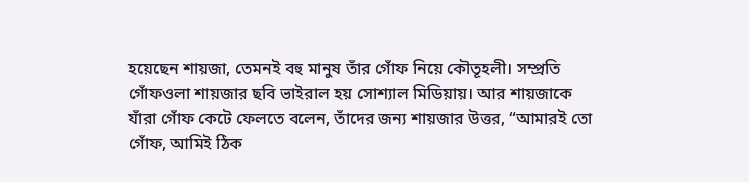হয়েছেন শায়জা, তেমনই বহু মানুষ তাঁর গোঁফ নিয়ে কৌতূহলী। সম্প্রতি গোঁফওলা শায়জার ছবি ভাইরাল হয় সোশ্যাল মিডিয়ায়। আর শায়জাকে যাঁরা গোঁফ কেটে ফেলতে বলেন, তাঁদের জন্য শায়জার উত্তর, “আমারই তো গোঁফ, আমিই ঠিক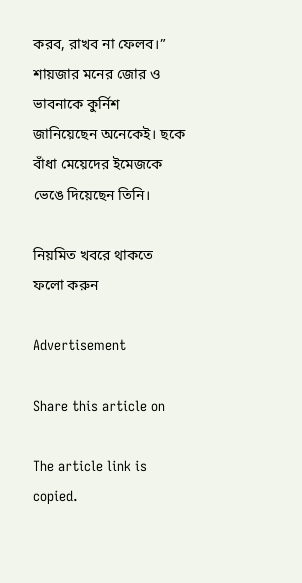করব, রাখব না ফেলব।” শায়জার মনের জোর ও ভাবনাকে কুর্নিশ জানিয়েছেন অনেকেই। ছকে বাঁধা মেয়েদের ইমেজকে ভেঙে দিয়েছেন তিনি।

নিয়মিত খবরে থাকতে ফলো করুন

Advertisement

Share this article on

The article link is copied.